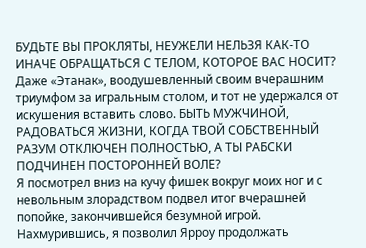БУДЬТЕ ВЫ ПРОКЛЯТЫ, НЕУЖЕЛИ НЕЛЬЗЯ КАК-ТО ИНАЧЕ ОБРАЩАТЬСЯ С ТЕЛОМ, КОТОРОЕ ВАС НОСИТ? Даже «Этанак», воодушевленный своим вчерашним триумфом за игральным столом, и тот не удержался от искушения вставить слово. БЫТЬ МУЖЧИНОЙ, РАДОВАТЬСЯ ЖИЗНИ, КОГДА ТВОЙ СОБСТВЕННЫЙ РАЗУМ ОТКЛЮЧЕН ПОЛНОСТЬЮ, А ТЫ РАБСКИ ПОДЧИНЕН ПОСТОРОННЕЙ ВОЛЕ?
Я посмотрел вниз на кучу фишек вокруг моих ног и с невольным злорадством подвел итог вчерашней попойке, закончившейся безумной игрой. Нахмурившись, я позволил Ярроу продолжать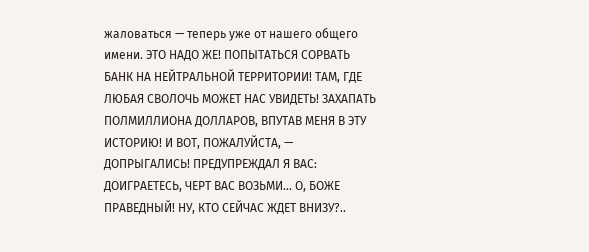жаловаться — теперь уже от нашего общего имени. ЭТО НАДО ЖЕ! ПОПЫТАТЬСЯ СОРВАТЬ БАНК НА НЕЙТРАЛЬНОЙ ТЕРРИТОРИИ! ТАМ, ГДЕ ЛЮБАЯ СВОЛОЧЬ МОЖЕТ НАС УВИДЕТЬ! ЗАХАПАТЬ ПОЛМИЛЛИОНА ДОЛЛАРОВ, ВПУТАВ МЕНЯ В ЭТУ ИСТОРИЮ! И ВОТ, ПОЖАЛУЙСТА, — ДОПРЫГАЛИСЬ! ПРЕДУПРЕЖДАЛ Я ВАС: ДОИГРАЕТЕСЬ, ЧЕРТ ВАС ВОЗЬМИ… О, БОЖЕ ПРАВЕДНЫЙ! НУ, КТО СЕЙЧАС ЖДЕТ ВНИЗУ?..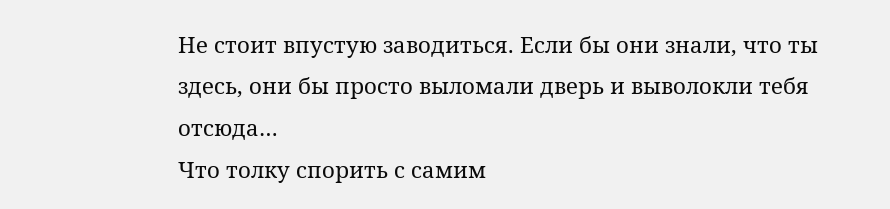Не стоит впустую заводиться. Если бы они знали, что ты здесь, они бы просто выломали дверь и выволокли тебя отсюда…
Что толку спорить с самим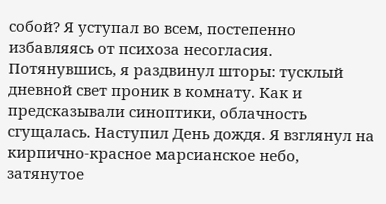собой? Я уступал во всем, постепенно избавляясь от психоза несогласия. Потянувшись, я раздвинул шторы: тусклый дневной свет проник в комнату. Как и предсказывали синоптики, облачность сгущалась. Наступил День дождя. Я взглянул на кирпично-красное марсианское небо, затянутое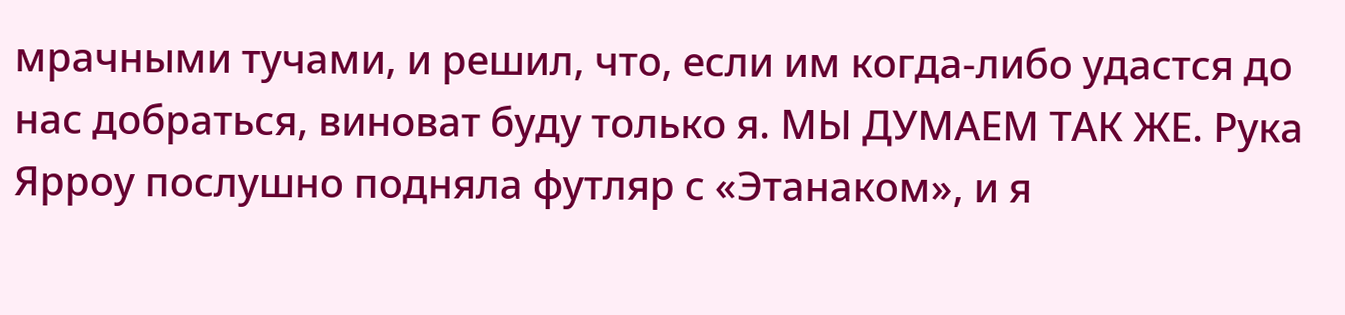мрачными тучами, и решил, что, если им когда-либо удастся до нас добраться, виноват буду только я. МЫ ДУМАЕМ ТАК ЖЕ. Рука Ярроу послушно подняла футляр с «Этанаком», и я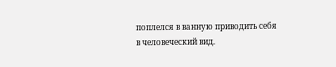поплелся в ванную приводить себя в человеческий вид.